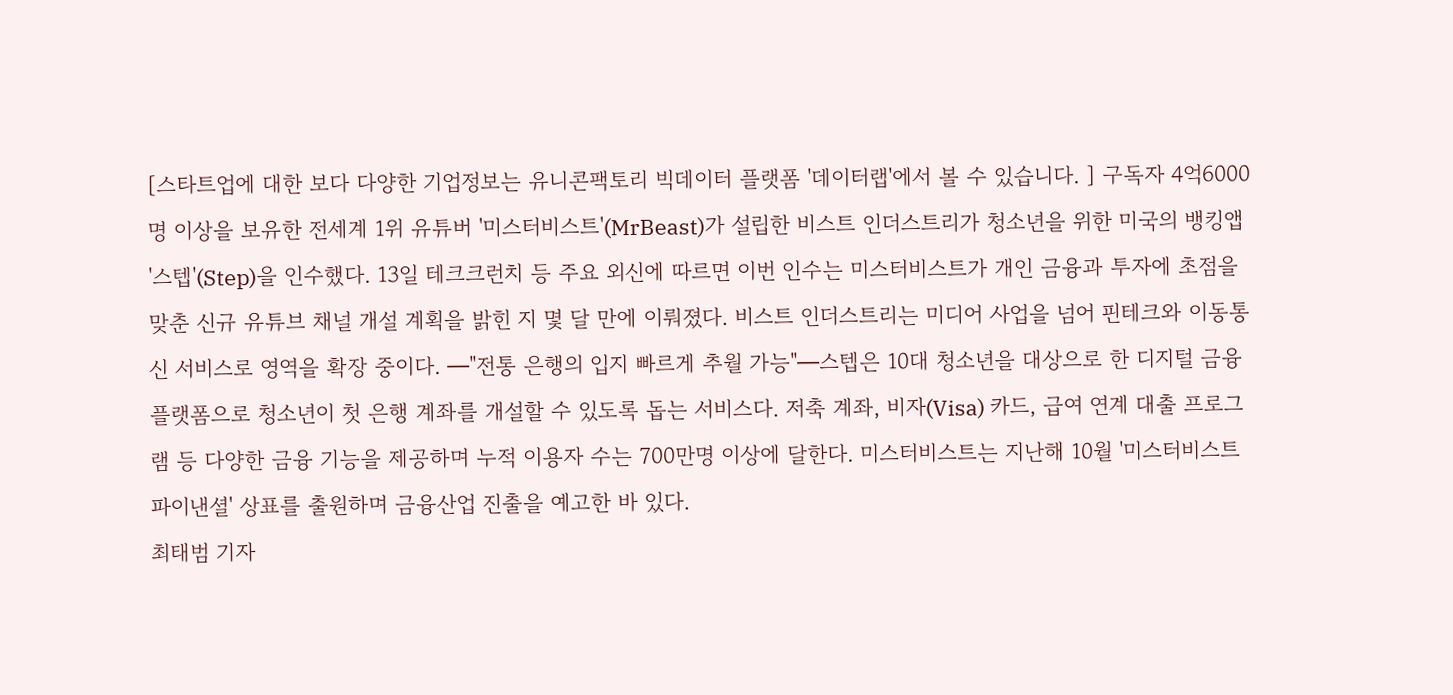[스타트업에 대한 보다 다양한 기업정보는 유니콘팩토리 빅데이터 플랫폼 '데이터랩'에서 볼 수 있습니다. ] 구독자 4억6000명 이상을 보유한 전세계 1위 유튜버 '미스터비스트'(MrBeast)가 설립한 비스트 인더스트리가 청소년을 위한 미국의 뱅킹앱 '스텝'(Step)을 인수했다. 13일 테크크런치 등 주요 외신에 따르면 이번 인수는 미스터비스트가 개인 금융과 투자에 초점을 맞춘 신규 유튜브 채널 개설 계획을 밝힌 지 몇 달 만에 이뤄졌다. 비스트 인더스트리는 미디어 사업을 넘어 핀테크와 이동통신 서비스로 영역을 확장 중이다. ━"전통 은행의 입지 빠르게 추월 가능"━스텝은 10대 청소년을 대상으로 한 디지털 금융 플랫폼으로 청소년이 첫 은행 계좌를 개설할 수 있도록 돕는 서비스다. 저축 계좌, 비자(Visa) 카드, 급여 연계 대출 프로그램 등 다양한 금융 기능을 제공하며 누적 이용자 수는 700만명 이상에 달한다. 미스터비스트는 지난해 10월 '미스터비스트 파이낸셜' 상표를 출원하며 금융산업 진출을 예고한 바 있다.
최태범 기자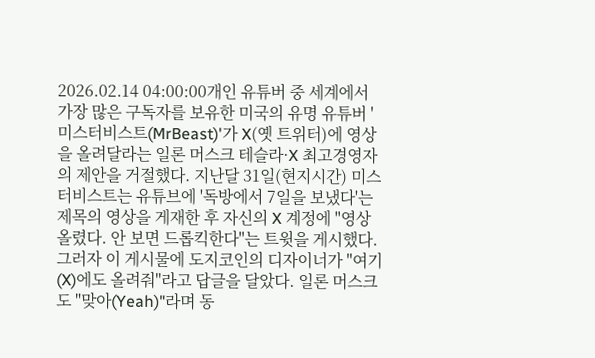2026.02.14 04:00:00개인 유튜버 중 세계에서 가장 많은 구독자를 보유한 미국의 유명 유튜버 '미스터비스트(MrBeast)'가 X(옛 트위터)에 영상을 올려달라는 일론 머스크 테슬라·X 최고경영자의 제안을 거절했다. 지난달 31일(현지시간) 미스터비스트는 유튜브에 '독방에서 7일을 보냈다'는 제목의 영상을 게재한 후 자신의 X 계정에 "영상 올렸다. 안 보면 드롭킥한다"는 트윗을 게시했다. 그러자 이 게시물에 도지코인의 디자이너가 "여기(X)에도 올려줘"라고 답글을 달았다. 일론 머스크도 "맞아(Yeah)"라며 동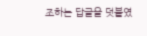조하는 답글을 덧붙였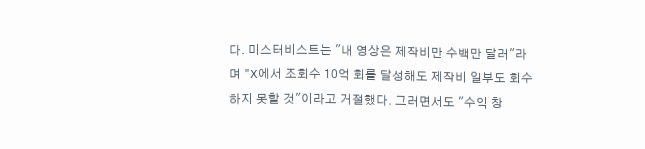다. 미스터비스트는 "내 영상은 제작비만 수백만 달러"라며 "X에서 조회수 10억 회를 달성해도 제작비 일부도 회수하지 못할 것"이라고 거절했다. 그러면서도 "수익 창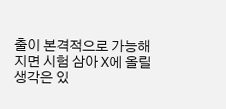출이 본격적으로 가능해지면 시험 삼아 X에 올릴 생각은 있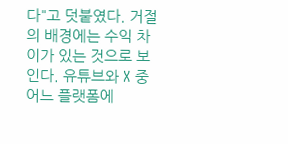다"고 덧붙였다. 거절의 배경에는 수익 차이가 있는 것으로 보인다. 유튜브와 X 중 어느 플랫폼에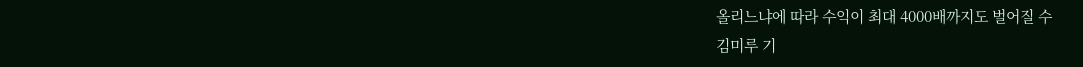올리느냐에 따라 수익이 최대 4000배까지도 벌어질 수
김미루 기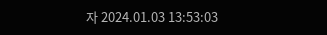자 2024.01.03 13:53:03